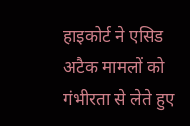हाइकोर्ट ने एसिड अटैक मामलों को गंभीरता से लेते हुए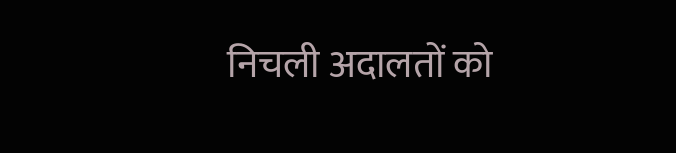निचली अदालतों को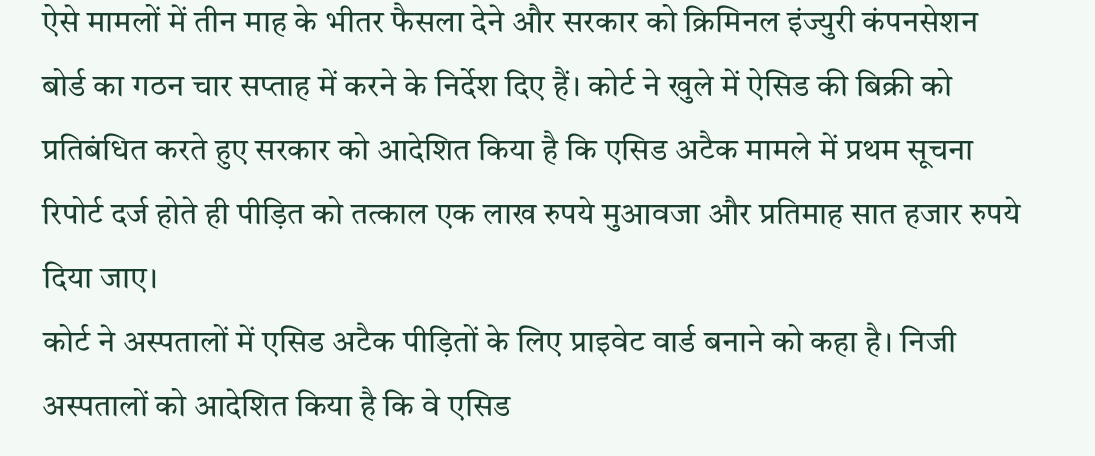ऐसे मामलों में तीन माह के भीतर फैसला देने और सरकार को क्रिमिनल इंज्युरी कंपनसेशन बोर्ड का गठन चार सप्ताह में करने के निर्देश दिए हैं। कोर्ट ने खुले में ऐसिड की बिक्री को प्रतिबंधित करते हुए सरकार को आदेशित किया है कि एसिड अटैक मामले में प्रथम सूचना रिपोर्ट दर्ज होते ही पीड़ित को तत्काल एक लाख रुपये मुआवजा और प्रतिमाह सात हजार रुपये दिया जाए।
कोर्ट ने अस्पतालों में एसिड अटैक पीड़ितों के लिए प्राइवेट वार्ड बनाने को कहा है। निजी अस्पतालों को आदेशित किया है कि वे एसिड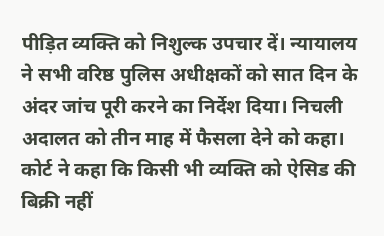पीड़ित व्यक्ति को निशुल्क उपचार दें। न्यायालय ने सभी वरिष्ठ पुलिस अधीक्षकों को सात दिन के अंदर जांच पूरी करने का निर्देश दिया। निचली अदालत को तीन माह में फैसला देने को कहा।
कोर्ट ने कहा कि किसी भी व्यक्ति को ऐसिड की बिक्री नहीं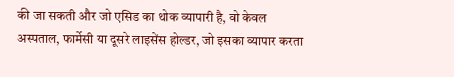की जा सकती और जो एसिड का थोक व्यापारी है, वो केवल अस्पताल, फार्मेसी या दूसरे लाइसेंस होल्डर, जो इसका व्यापार करता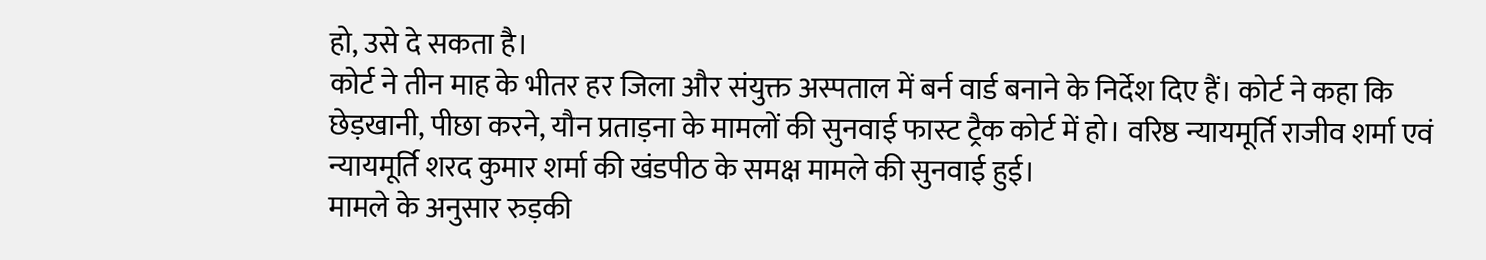हो, उसे दे सकता है।
कोर्ट ने तीन माह के भीतर हर जिला और संयुक्त अस्पताल में बर्न वार्ड बनाने के निर्देश दिए हैं। कोर्ट ने कहा कि छेड़खानी, पीछा करने, यौन प्रताड़ना के मामलों की सुनवाई फास्ट ट्रैक कोर्ट में हो। वरिष्ठ न्यायमूर्ति राजीव शर्मा एवं न्यायमूर्ति शरद कुमार शर्मा की खंडपीठ के समक्ष मामले की सुनवाई हुई।
मामले के अनुसार रुड़की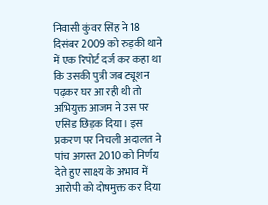निवासी कुंवर सिंह ने 18 दिसंबर 2009 को रुड़की थाने में एक रिपोर्ट दर्ज कर कहा था कि उसकी पुत्री जब ट्यूशन पढ़कर घर आ रही थी तो अभियुक्त आजम ने उस पर एसिड छिड़क दिया। इस प्रकरण पर निचली अदालत ने पांच अगस्त 2010 को निर्णय देते हुए साक्ष्य के अभाव में आरोपी को दोषमुक्त कर दिया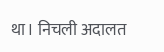था। निचली अदालत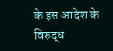के इस आदेश के विरुद्ध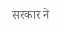सरकार ने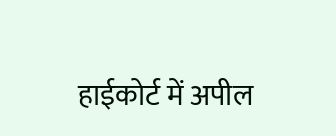हाईकोर्ट में अपील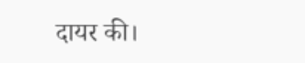दायर की।